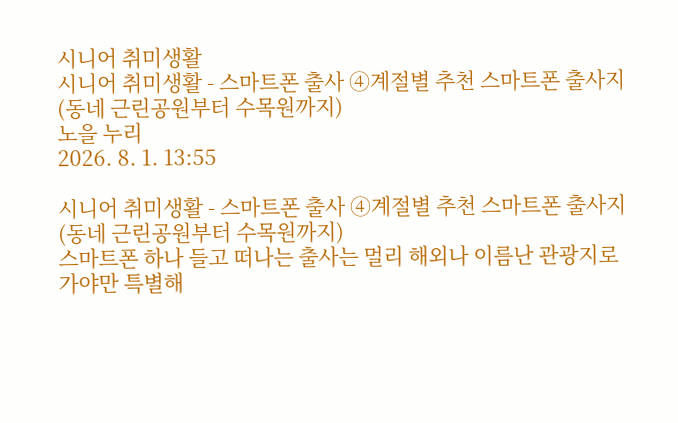시니어 취미생활
시니어 취미생활 - 스마트폰 출사 ④계절별 추천 스마트폰 출사지 (동네 근린공원부터 수목원까지)
노을 누리
2026. 8. 1. 13:55

시니어 취미생활 - 스마트폰 출사 ④계절별 추천 스마트폰 출사지
(동네 근린공원부터 수목원까지)
스마트폰 하나 들고 떠나는 출사는 멀리 해외나 이름난 관광지로 가야만 특별해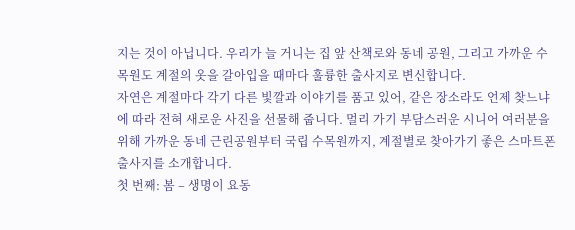지는 것이 아닙니다. 우리가 늘 거니는 집 앞 산책로와 동네 공원, 그리고 가까운 수목원도 계절의 옷을 갈아입을 때마다 훌륭한 출사지로 변신합니다.
자연은 계절마다 각기 다른 빛깔과 이야기를 품고 있어, 같은 장소라도 언제 찾느냐에 따라 전혀 새로운 사진을 선물해 줍니다. 멀리 가기 부담스러운 시니어 여러분을 위해 가까운 동네 근린공원부터 국립 수목원까지, 계절별로 찾아가기 좋은 스마트폰 출사지를 소개합니다.
첫 번째: 봄 – 생명이 요동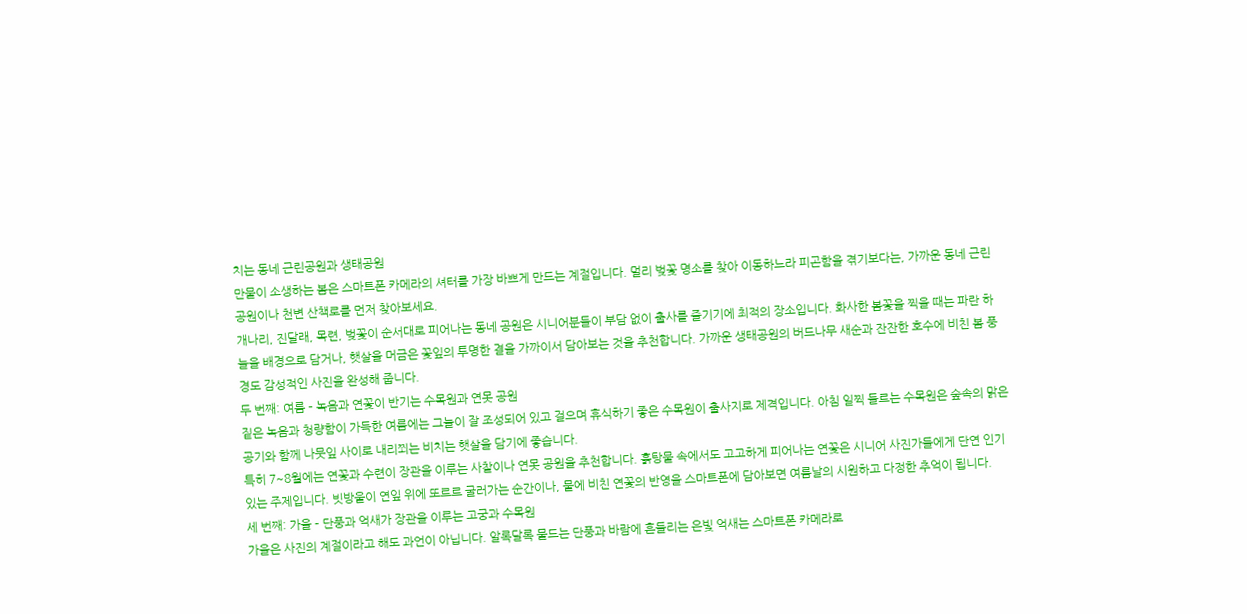치는 동네 근린공원과 생태공원
만물이 소생하는 봄은 스마트폰 카메라의 셔터를 가장 바쁘게 만드는 계절입니다. 멀리 벚꽃 명소를 찾아 이동하느라 피곤함을 겪기보다는, 가까운 동네 근린공원이나 천변 산책로를 먼저 찾아보세요.
개나리, 진달래, 목련, 벚꽃이 순서대로 피어나는 동네 공원은 시니어분들이 부담 없이 출사를 즐기기에 최적의 장소입니다. 화사한 봄꽃을 찍을 때는 파란 하늘을 배경으로 담거나, 햇살을 머금은 꽃잎의 투명한 결을 가까이서 담아보는 것을 추천합니다. 가까운 생태공원의 버드나무 새순과 잔잔한 호수에 비친 봄 풍경도 감성적인 사진을 완성해 줍니다.
두 번째: 여름 – 녹음과 연꽃이 반기는 수목원과 연못 공원
짙은 녹음과 청량함이 가득한 여름에는 그늘이 잘 조성되어 있고 걸으며 휴식하기 좋은 수목원이 출사지로 제격입니다. 아침 일찍 들르는 수목원은 숲속의 맑은 공기와 함께 나뭇잎 사이로 내리쬐는 비치는 햇살을 담기에 좋습니다.
특히 7~8월에는 연꽃과 수련이 장관을 이루는 사찰이나 연못 공원을 추천합니다. 흙탕물 속에서도 고고하게 피어나는 연꽃은 시니어 사진가들에게 단연 인기 있는 주제입니다. 빗방울이 연잎 위에 또르르 굴러가는 순간이나, 물에 비친 연꽃의 반영을 스마트폰에 담아보면 여름날의 시원하고 다정한 추억이 됩니다.
세 번째: 가을 – 단풍과 억새가 장관을 이루는 고궁과 수목원
가을은 사진의 계절이라고 해도 과언이 아닙니다. 알록달록 물드는 단풍과 바람에 흔들리는 은빛 억새는 스마트폰 카메라로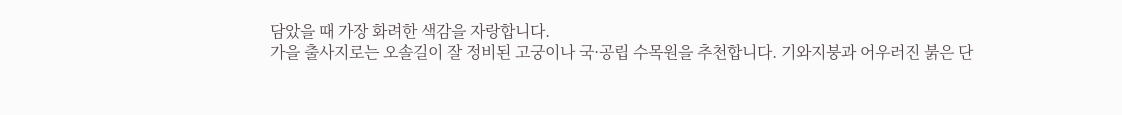담았을 때 가장 화려한 색감을 자랑합니다.
가을 출사지로는 오솔길이 잘 정비된 고궁이나 국·공립 수목원을 추천합니다. 기와지붕과 어우러진 붉은 단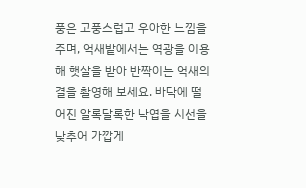풍은 고풍스럽고 우아한 느낌을 주며, 억새밭에서는 역광을 이용해 햇살을 받아 반짝이는 억새의 결을 촬영해 보세요. 바닥에 떨어진 알록달록한 낙엽을 시선을 낮추어 가깝게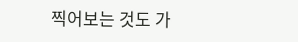찍어보는 것도 가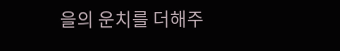을의 운치를 더해주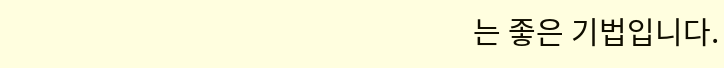는 좋은 기법입니다.